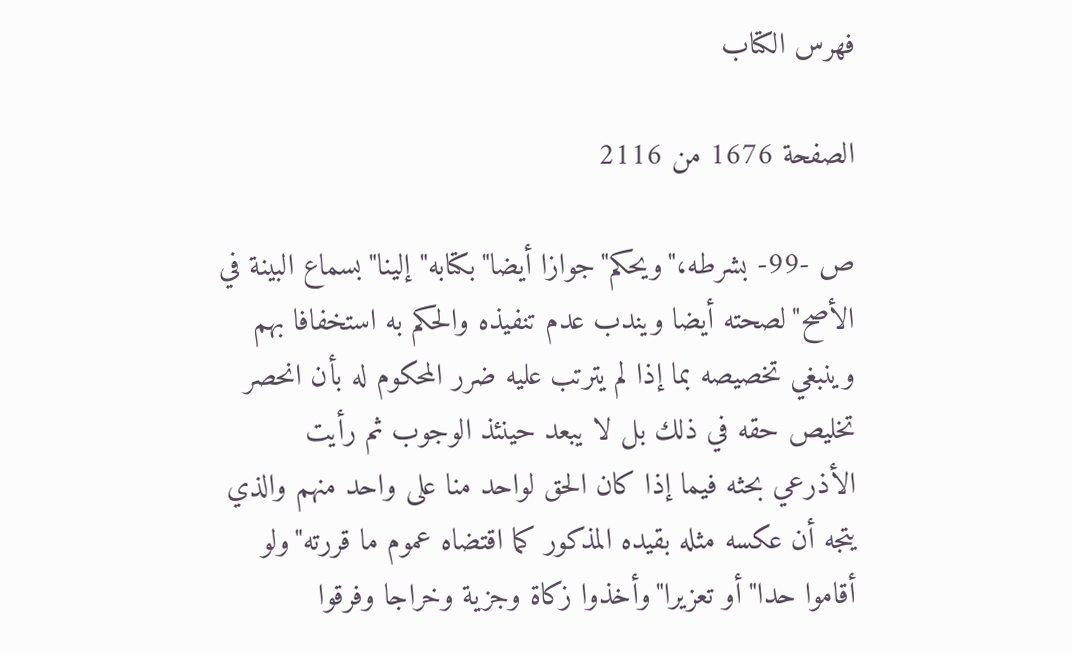فهرس الكتاب

الصفحة 1676 من 2116

ص -99- بشرطه،"ويحكم"جوازا أيضا"بكتابه"إلينا"بسماع البينة في الأصح"لصحته أيضا ويندب عدم تنفيذه والحكم به استخفافا بهم وينبغي تخصيصه بما إذا لم يترتب عليه ضرر المحكوم له بأن انحصر تخليص حقه في ذلك بل لا يبعد حينئذ الوجوب ثم رأيت الأذرعي بحثه فيما إذا كان الحق لواحد منا على واحد منهم والذي يتجه أن عكسه مثله بقيده المذكور كما اقتضاه عموم ما قررته"ولو أقاموا حدا"أو تعزيرا"وأخذوا زكاة وجزية وخراجا وفرقوا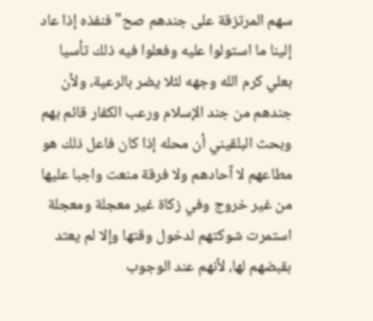سهم المرتزقة على جندهم صح"فنفذه إذا عاد إلينا ما استولوا عليه وفعلوا فيه ذلك تأسيا بعلي كرم الله وجهه لئلا يضر بالرعية، ولأن جندهم من جند الإسلام ورعب الكفار قائم بهم وبحث البلقيني أن محله إذا كان فاعل ذلك هو مطاعهم لا آحادهم ولا فرقة منعت واجبا عليها من غير خروج وفي زكاة غير معجلة ومعجلة استمرت شوكتهم لدخول وقتها وإلا لم يعتد بقبضهم لها، لأنهم عند الوجوب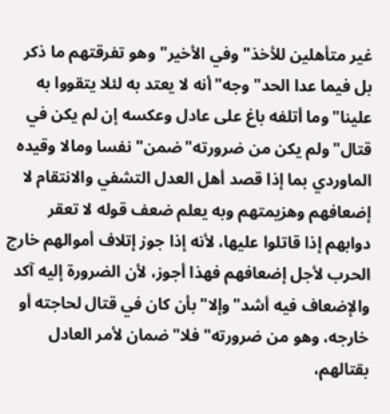غير متأهلين للأخذ"وفي الأخير"وهو تفرقتهم ما ذكر بل فيما عدا الحد"وجه"أنه لا يعتد به لئلا يتقووا به علينا"وما أتلفه باغ على عادل وعكسه إن لم يكن في قتال"ولم يكن من ضرورته"ضمن"نفسا ومالا وقيده الماوردي بما إذا قصد أهل العدل التشفي والانتقام لا إضعافهم وهزيمتهم وبه يعلم ضعف قوله لا تعقر دوابهم إذا قاتلوا عليها، لأنه إذا جوز إتلاف أموالهم خارج الحرب لأجل إضعافهم فهذا أجوز، لأن الضرورة إليه آكد والإضعاف فيه أشد"وإلا"بأن كان في قتال لحاجته أو خارجه، وهو من ضرورته"فلا"ضمان لأمر العادل بقتالهم،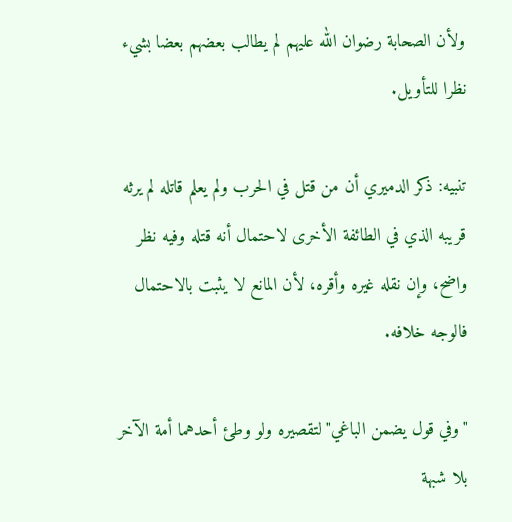ولأن الصحابة رضوان الله عليهم لم يطالب بعضهم بعضا بشيء نظرا للتأويل.

تنبيه: ذكر الدميري أن من قتل في الحرب ولم يعلم قاتله لم يرثه قريبه الذي في الطائفة الأخرى لاحتمال أنه قتله وفيه نظر واضح، وإن نقله غيره وأقره، لأن المانع لا يثبت بالاحتمال فالوجه خلافه.

"وفي قول يضمن الباغي"لتقصيره ولو وطئ أحدهما أمة الآخر بلا شبهة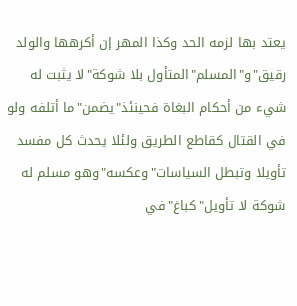يعتد بها لزمه الحد وكذا المهر إن أكرهها والولد رقيق"و"المسلم"المتأول بلا شوكة"لا يثبت له شيء من أحكام البغاة فحينئذ"يضمن"ما أتلفه ولو في القتال كقاطع الطريق ولئلا يحدث كل مفسد تأويلا وتبطل السياسات"وعكسه"وهو مسلم له شوكة لا تأويل"كباغ"في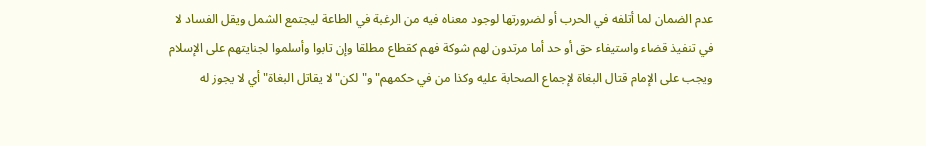عدم الضمان لما أتلفه في الحرب أو لضرورتها لوجود معناه فيه من الرغبة في الطاعة ليجتمع الشمل ويقل الفساد لا في تنفيذ قضاء واستيفاء حق أو حد أما مرتدون لهم شوكة فهم كقطاع مطلقا وإن تابوا وأسلموا لجنايتهم على الإسلام ويجب على الإمام قتال البغاة لإجماع الصحابة عليه وكذا من في حكمهم"و"لكن"لا يقاتل البغاة"أي لا يجوز له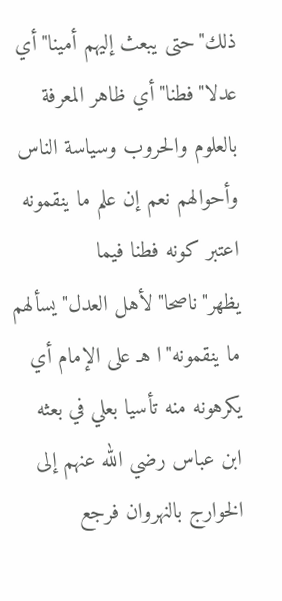ذلك"حتى يبعث إليهم أمينا"أي عدلا"فطنا"أي ظاهر المعرفة بالعلوم والحروب وسياسة الناس وأحوالهم نعم إن علم ما ينقمونه اعتبر كونه فطنا فيما يظهر"ناصحا"لأهل العدل"يسألهم ما ينقمونه"ا هـ على الإمام أي يكرهونه منه تأسيا بعلي في بعثه ابن عباس رضي الله عنهم إلى الخوارج بالنهروان فرجع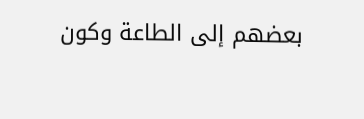بعضهم إلى الطاعة وكون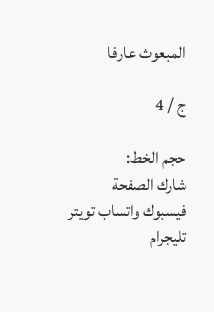المبعوث عارفا

ج / 4

حجم الخط:
شارك الصفحة
فيسبوك واتساب تويتر تليجرام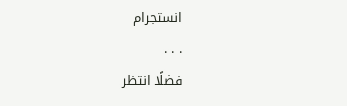انستجرام
. . .
فضلًا انتظر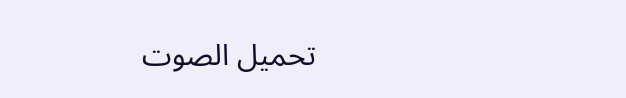تحميل الصوت